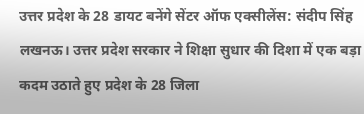उत्तर प्रदेश के 28 डायट बनेंगे सेंटर ऑफ एक्सीलेंस: संदीप सिंह
लखनऊ। उत्तर प्रदेश सरकार ने शिक्षा सुधार की दिशा में एक बड़ा कदम उठाते हुए प्रदेश के 28 जिला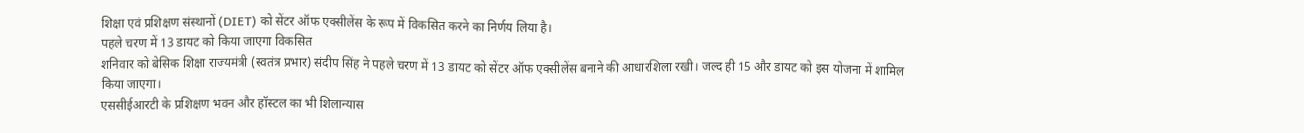शिक्षा एवं प्रशिक्षण संस्थानों (DIET) को सेंटर ऑफ एक्सीलेंस के रूप में विकसित करने का निर्णय लिया है।
पहले चरण में 13 डायट को किया जाएगा विकसित
शनिवार को बेसिक शिक्षा राज्यमंत्री (स्वतंत्र प्रभार) संदीप सिंह ने पहले चरण में 13 डायट को सेंटर ऑफ एक्सीलेंस बनाने की आधारशिला रखी। जल्द ही 15 और डायट को इस योजना में शामिल किया जाएगा।
एससीईआरटी के प्रशिक्षण भवन और हॉस्टल का भी शिलान्यास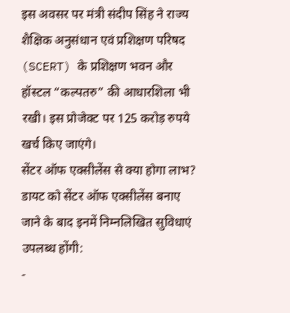इस अवसर पर मंत्री संदीप सिंह ने राज्य शैक्षिक अनुसंधान एवं प्रशिक्षण परिषद (SCERT) के प्रशिक्षण भवन और हॉस्टल “कल्पतरु” की आधारशिला भी रखी। इस प्रोजेक्ट पर 125 करोड़ रुपये खर्च किए जाएंगे।
सेंटर ऑफ एक्सीलेंस से क्या होगा लाभ?
डायट को सेंटर ऑफ एक्सीलेंस बनाए जाने के बाद इनमें निम्नलिखित सुविधाएं उपलब्ध होंगी:
-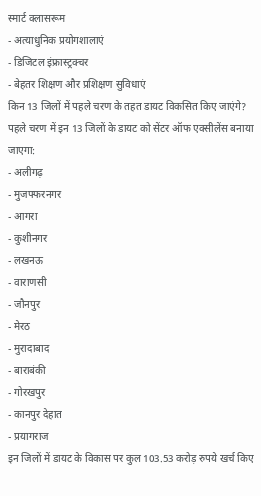स्मार्ट क्लासरूम
- अत्याधुनिक प्रयोगशालाएं
- डिजिटल इंफ्रास्ट्रक्चर
- बेहतर शिक्षण और प्रशिक्षण सुविधाएं
किन 13 जिलों में पहले चरण के तहत डायट विकसित किए जाएंगे?
पहले चरण में इन 13 जिलों के डायट को सेंटर ऑफ एक्सीलेंस बनाया जाएगा:
- अलीगढ़
- मुजफ्फरनगर
- आगरा
- कुशीनगर
- लखनऊ
- वाराणसी
- जौनपुर
- मेरठ
- मुरादाबाद
- बाराबंकी
- गोरखपुर
- कानपुर देहात
- प्रयागराज
इन जिलों में डायट के विकास पर कुल 103.53 करोड़ रुपये खर्च किए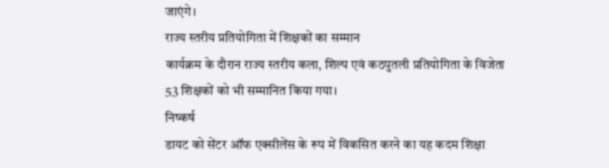जाएंगे।
राज्य स्तरीय प्रतियोगिता में शिक्षकों का सम्मान
कार्यक्रम के दौरान राज्य स्तरीय कला, शिल्प एवं कठपुतली प्रतियोगिता के विजेता 53 शिक्षकों को भी सम्मानित किया गया।
निष्कर्ष
डायट को सेंटर ऑफ एक्सीलेंस के रूप में विकसित करने का यह कदम शिक्षा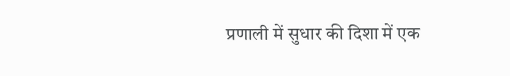प्रणाली में सुधार की दिशा में एक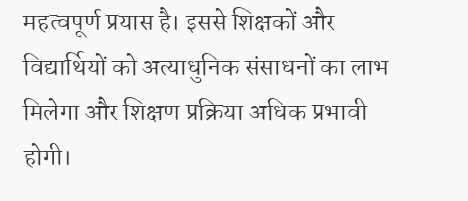महत्वपूर्ण प्रयास है। इससे शिक्षकों और विद्यार्थियों को अत्याधुनिक संसाधनों का लाभ मिलेगा और शिक्षण प्रक्रिया अधिक प्रभावी होगी।